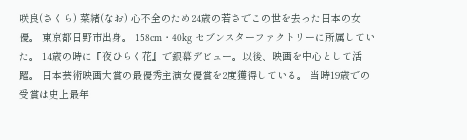咲良(さくら) 菜緒(なお) 心不全のため24歳の若さでこの世を去った日本の女優。 東京都日野市出身。 158cm・40kg セブンスターファクトリーに所属していた。 14歳の時に『夜ひらく花』で銀幕デビュー。以後、映画を中心として活躍。 日本芸術映画大賞の最優秀主演女優賞を2度獲得している。 当時19歳での受賞は史上最年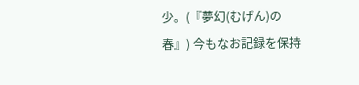少。(『夢幻(むげん)の春』) 今もなお記録を保持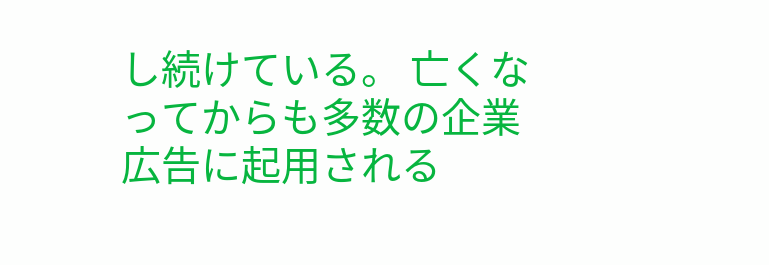し続けている。 亡くなってからも多数の企業広告に起用される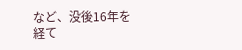など、没後16年を経て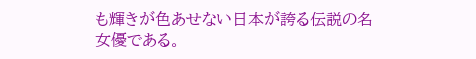も輝きが色あせない日本が誇る伝説の名女優である。